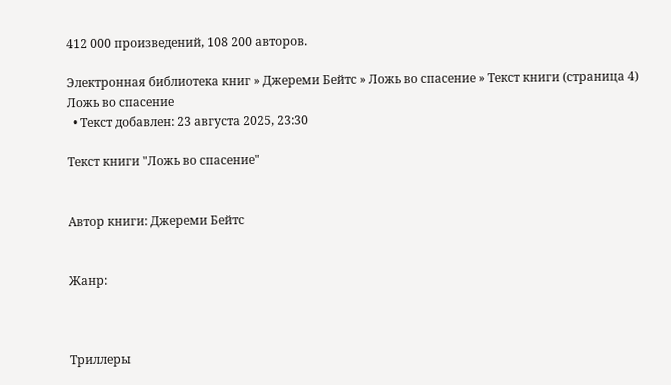412 000 произведений, 108 200 авторов.

Электронная библиотека книг » Джереми Бейтс » Ложь во спасение » Текст книги (страница 4)
Ложь во спасение
  • Текст добавлен: 23 августа 2025, 23:30

Текст книги "Ложь во спасение"


Автор книги: Джереми Бейтс


Жанр:



Триллеры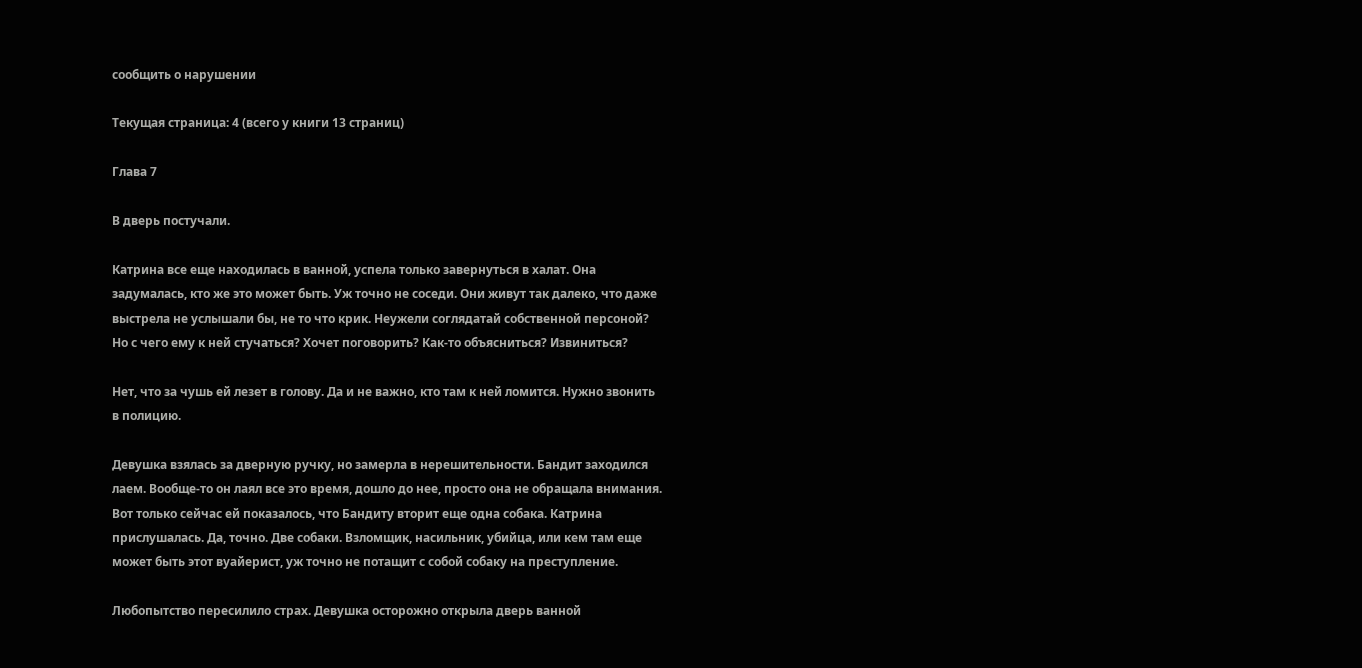сообщить о нарушении

Текущая страница: 4 (всего у книги 13 страниц)

Глава 7

В дверь постучали.

Катрина все еще находилась в ванной, успела только завернуться в халат. Она задумалась, кто же это может быть. Уж точно не соседи. Они живут так далеко, что даже выстрела не услышали бы, не то что крик. Неужели соглядатай собственной персоной? Но с чего ему к ней стучаться? Хочет поговорить? Как-то объясниться? Извиниться?

Нет, что за чушь ей лезет в голову. Да и не важно, кто там к ней ломится. Нужно звонить в полицию.

Девушка взялась за дверную ручку, но замерла в нерешительности. Бандит заходился лаем. Вообще-то он лаял все это время, дошло до нее, просто она не обращала внимания. Вот только сейчас ей показалось, что Бандиту вторит еще одна собака. Катрина прислушалась. Да, точно. Две собаки. Взломщик, насильник, убийца, или кем там еще может быть этот вуайерист, уж точно не потащит с собой собаку на преступление.

Любопытство пересилило страх. Девушка осторожно открыла дверь ванной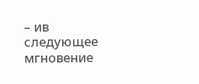– ив следующее мгновение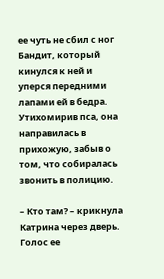ее чуть не сбил с ног Бандит, который кинулся к ней и уперся передними лапами ей в бедра. Утихомирив пса, она направилась в прихожую, забыв о том, что собиралась звонить в полицию.

– Кто там? – крикнула Катрина через дверь. Голос ее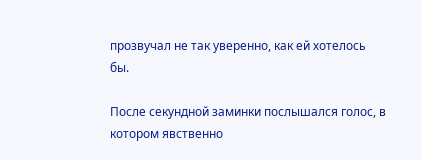прозвучал не так уверенно, как ей хотелось бы.

После секундной заминки послышался голос, в котором явственно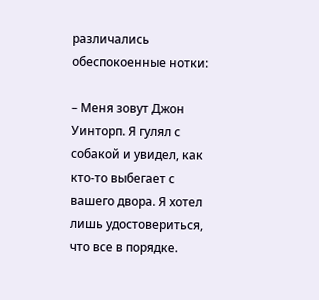различались обеспокоенные нотки:

– Меня зовут Джон Уинторп. Я гулял с собакой и увидел, как кто-то выбегает с вашего двора. Я хотел лишь удостовериться, что все в порядке.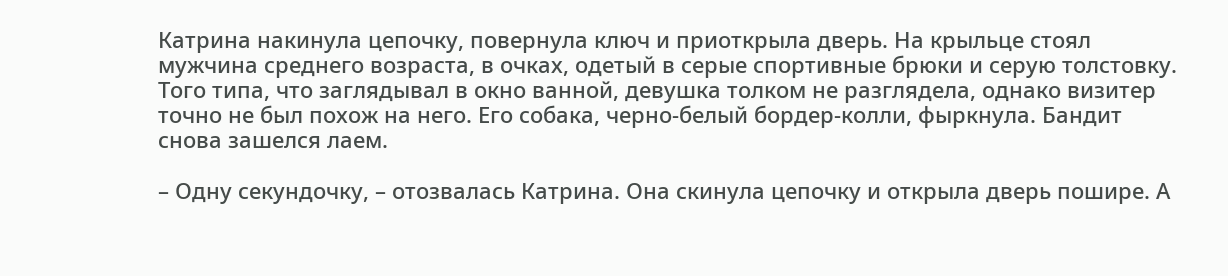Катрина накинула цепочку, повернула ключ и приоткрыла дверь. На крыльце стоял мужчина среднего возраста, в очках, одетый в серые спортивные брюки и серую толстовку. Того типа, что заглядывал в окно ванной, девушка толком не разглядела, однако визитер точно не был похож на него. Его собака, черно-белый бордер-колли, фыркнула. Бандит снова зашелся лаем.

– Одну секундочку, – отозвалась Катрина. Она скинула цепочку и открыла дверь пошире. А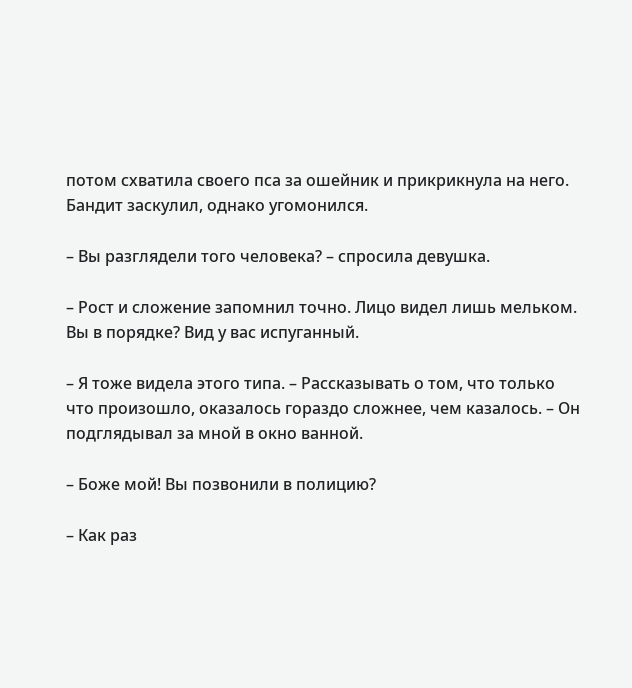потом схватила своего пса за ошейник и прикрикнула на него. Бандит заскулил, однако угомонился.

– Вы разглядели того человека? – спросила девушка.

– Рост и сложение запомнил точно. Лицо видел лишь мельком. Вы в порядке? Вид у вас испуганный.

– Я тоже видела этого типа. – Рассказывать о том, что только что произошло, оказалось гораздо сложнее, чем казалось. – Он подглядывал за мной в окно ванной.

– Боже мой! Вы позвонили в полицию?

– Как раз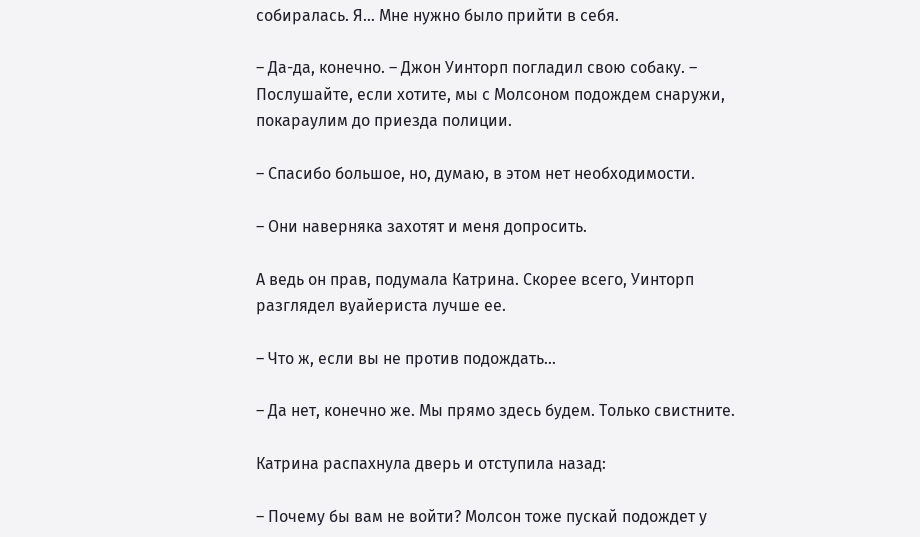собиралась. Я… Мне нужно было прийти в себя.

– Да-да, конечно. – Джон Уинторп погладил свою собаку. – Послушайте, если хотите, мы с Молсоном подождем снаружи, покараулим до приезда полиции.

– Спасибо большое, но, думаю, в этом нет необходимости.

– Они наверняка захотят и меня допросить.

А ведь он прав, подумала Катрина. Скорее всего, Уинторп разглядел вуайериста лучше ее.

– Что ж, если вы не против подождать…

– Да нет, конечно же. Мы прямо здесь будем. Только свистните.

Катрина распахнула дверь и отступила назад:

– Почему бы вам не войти? Молсон тоже пускай подождет у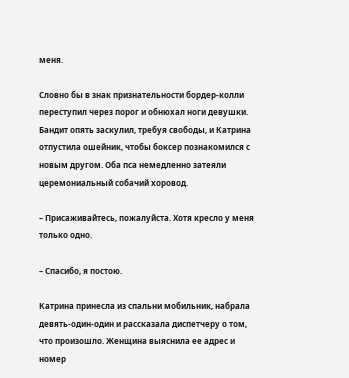меня.

Словно бы в знак признательности бордер-колли переступил через порог и обнюхал ноги девушки. Бандит опять заскулил, требуя свободы, и Катрина отпустила ошейник, чтобы боксер познакомился с новым другом. Оба пса немедленно затеяли церемониальный собачий хоровод.

– Присаживайтесь, пожалуйста. Хотя кресло у меня только одно.

– Спасибо, я постою.

Катрина принесла из спальни мобильник, набрала девять-один-один и рассказала диспетчеру о том, что произошло. Женщина выяснила ее адрес и номер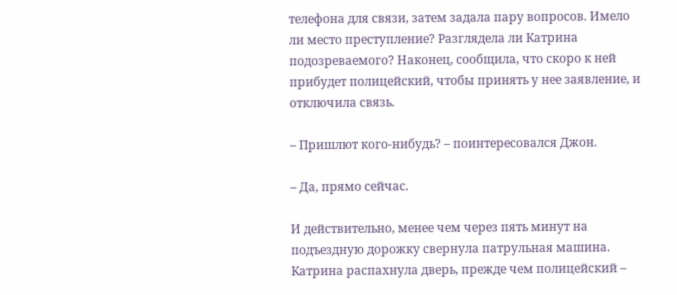телефона для связи, затем задала пару вопросов. Имело ли место преступление? Разглядела ли Катрина подозреваемого? Наконец, сообщила, что скоро к ней прибудет полицейский, чтобы принять у нее заявление, и отключила связь.

– Пришлют кого-нибудь? – поинтересовался Джон.

– Да, прямо сейчас.

И действительно, менее чем через пять минут на подъездную дорожку свернула патрульная машина. Катрина распахнула дверь, прежде чем полицейский –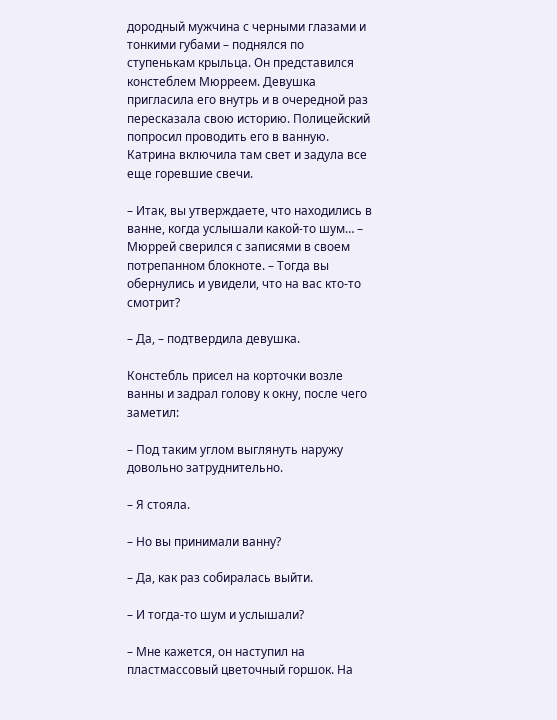дородный мужчина с черными глазами и тонкими губами – поднялся по ступенькам крыльца. Он представился констеблем Мюрреем. Девушка пригласила его внутрь и в очередной раз пересказала свою историю. Полицейский попросил проводить его в ванную. Катрина включила там свет и задула все еще горевшие свечи.

– Итак, вы утверждаете, что находились в ванне, когда услышали какой-то шум… – Мюррей сверился с записями в своем потрепанном блокноте. – Тогда вы обернулись и увидели, что на вас кто-то смотрит?

– Да, – подтвердила девушка.

Констебль присел на корточки возле ванны и задрал голову к окну, после чего заметил:

– Под таким углом выглянуть наружу довольно затруднительно.

– Я стояла.

– Но вы принимали ванну?

– Да, как раз собиралась выйти.

– И тогда-то шум и услышали?

– Мне кажется, он наступил на пластмассовый цветочный горшок. На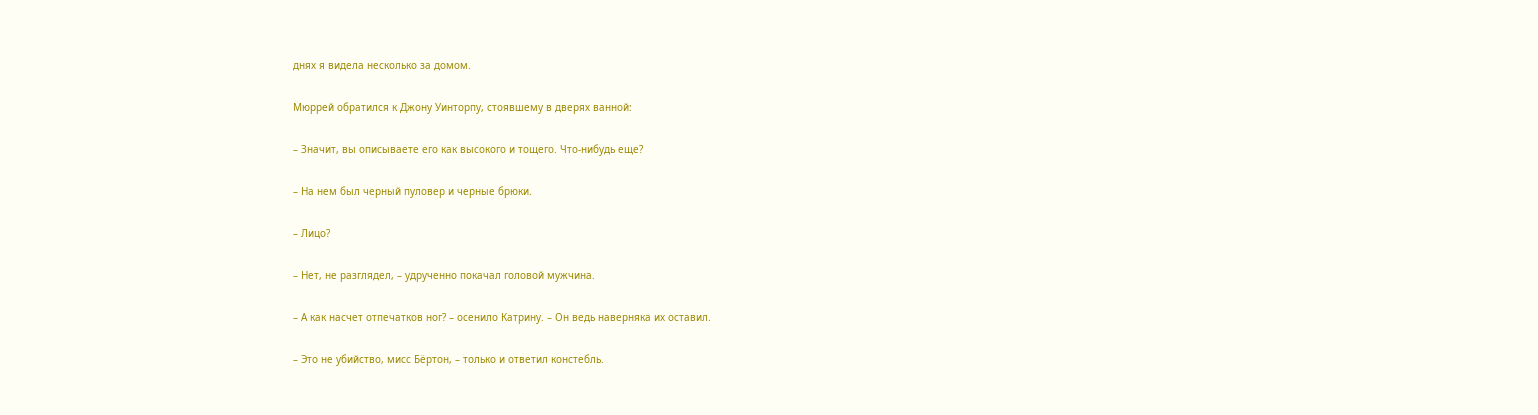днях я видела несколько за домом.

Мюррей обратился к Джону Уинторпу, стоявшему в дверях ванной:

– Значит, вы описываете его как высокого и тощего. Что-нибудь еще?

– На нем был черный пуловер и черные брюки.

– Лицо?

– Нет, не разглядел, – удрученно покачал головой мужчина.

– А как насчет отпечатков ног? – осенило Катрину. – Он ведь наверняка их оставил.

– Это не убийство, мисс Бёртон, – только и ответил констебль.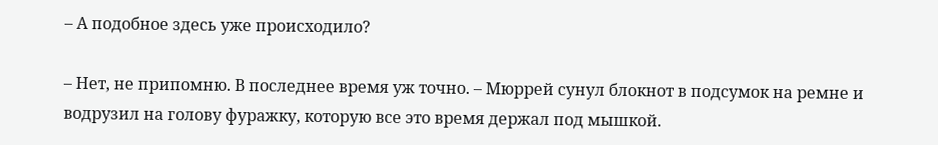– А подобное здесь уже происходило?

– Нет, не припомню. В последнее время уж точно. – Мюррей сунул блокнот в подсумок на ремне и водрузил на голову фуражку, которую все это время держал под мышкой.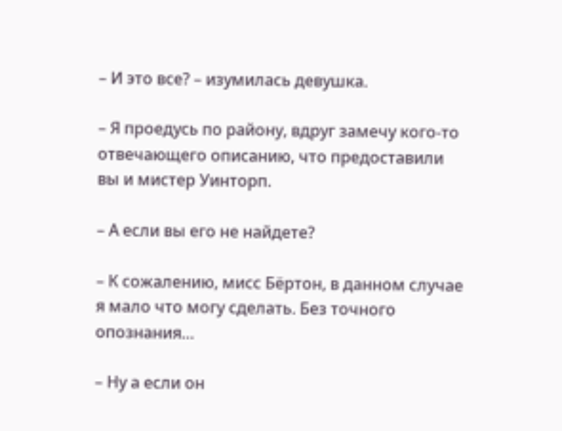– И это все? – изумилась девушка.

– Я проедусь по району, вдруг замечу кого-то отвечающего описанию, что предоставили вы и мистер Уинторп.

– А если вы его не найдете?

– К сожалению, мисс Бёртон, в данном случае я мало что могу сделать. Без точного опознания…

– Ну а если он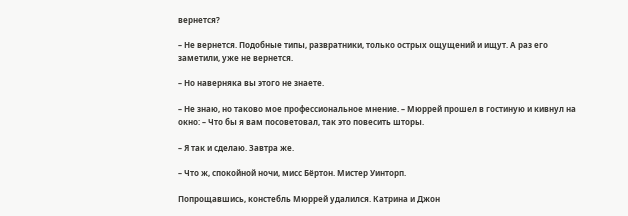вернется?

– Не вернется. Подобные типы, развратники, только острых ощущений и ищут. А раз его заметили, уже не вернется.

– Но наверняка вы этого не знаете.

– Не знаю, но таково мое профессиональное мнение. – Мюррей прошел в гостиную и кивнул на окно: – Что бы я вам посоветовал, так это повесить шторы.

– Я так и сделаю. Завтра же.

– Что ж, спокойной ночи, мисс Бёртон. Мистер Уинторп.

Попрощавшись, констебль Мюррей удалился. Катрина и Джон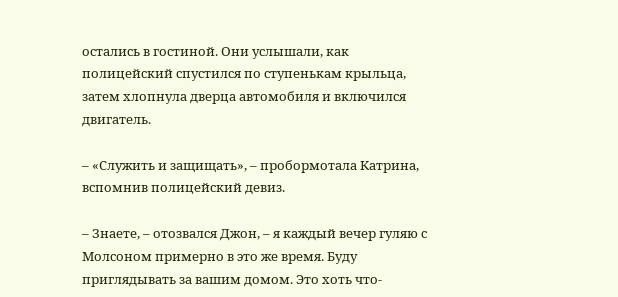остались в гостиной. Они услышали, как полицейский спустился по ступенькам крыльца, затем хлопнула дверца автомобиля и включился двигатель.

– «Служить и защищать», – пробормотала Катрина, вспомнив полицейский девиз.

– Знаете, – отозвался Джон, – я каждый вечер гуляю с Молсоном примерно в это же время. Буду приглядывать за вашим домом. Это хоть что-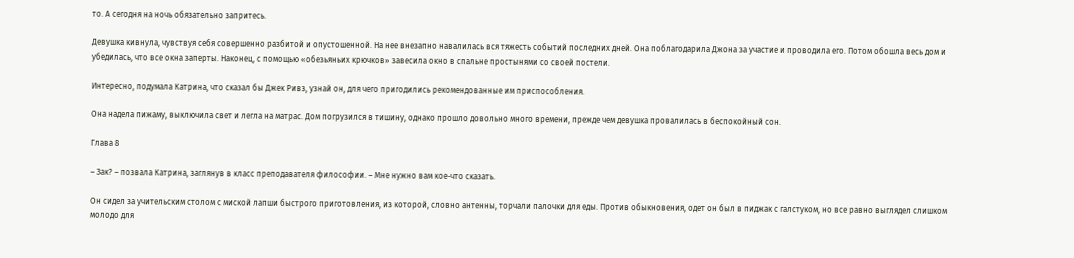то. А сегодня на ночь обязательно запритесь.

Девушка кивнула, чувствуя себя совершенно разбитой и опустошенной. На нее внезапно навалилась вся тяжесть событий последних дней. Она поблагодарила Джона за участие и проводила его. Потом обошла весь дом и убедилась, что все окна заперты. Наконец, с помощью «обезьяньих крючков» завесила окно в спальне простынями со своей постели.

Интересно, подумала Катрина, что сказал бы Джек Ривз, узнай он, для чего пригодились рекомендованные им приспособления.

Она надела пижаму, выключила свет и легла на матрас. Дом погрузился в тишину, однако прошло довольно много времени, прежде чем девушка провалилась в беспокойный сон.

Глава 8

– Зак? – позвала Катрина, заглянув в класс преподавателя философии. – Мне нужно вам кое-что сказать.

Он сидел за учительским столом с миской лапши быстрого приготовления, из которой, словно антенны, торчали палочки для еды. Против обыкновения, одет он был в пиджак с галстуком, но все равно выглядел слишком молодо для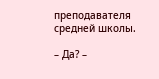преподавателя средней школы.

– Да? –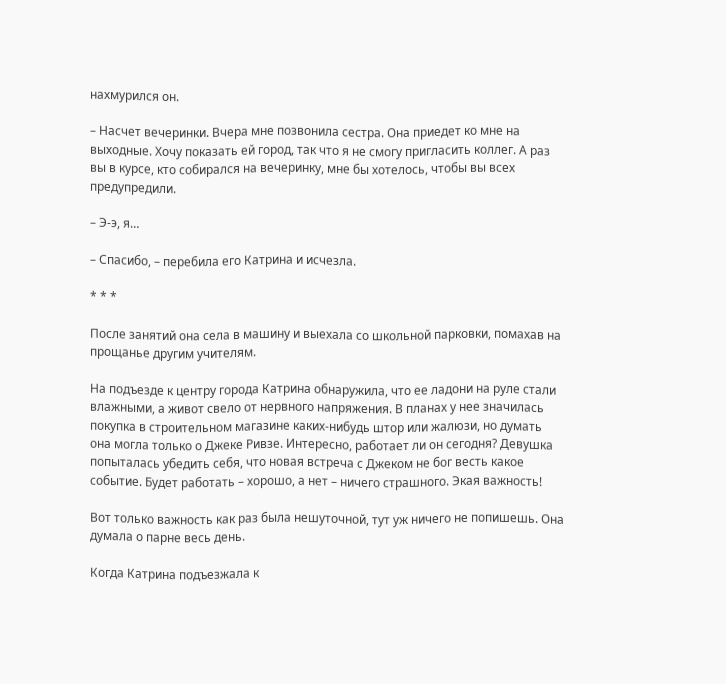нахмурился он.

– Насчет вечеринки. Вчера мне позвонила сестра. Она приедет ко мне на выходные. Хочу показать ей город, так что я не смогу пригласить коллег. А раз вы в курсе, кто собирался на вечеринку, мне бы хотелось, чтобы вы всех предупредили.

– Э-э, я…

– Спасибо, – перебила его Катрина и исчезла.

* * *

После занятий она села в машину и выехала со школьной парковки, помахав на прощанье другим учителям.

На подъезде к центру города Катрина обнаружила, что ее ладони на руле стали влажными, а живот свело от нервного напряжения. В планах у нее значилась покупка в строительном магазине каких-нибудь штор или жалюзи, но думать она могла только о Джеке Ривзе. Интересно, работает ли он сегодня? Девушка попыталась убедить себя, что новая встреча с Джеком не бог весть какое событие. Будет работать – хорошо, а нет – ничего страшного. Экая важность!

Вот только важность как раз была нешуточной, тут уж ничего не попишешь. Она думала о парне весь день.

Когда Катрина подъезжала к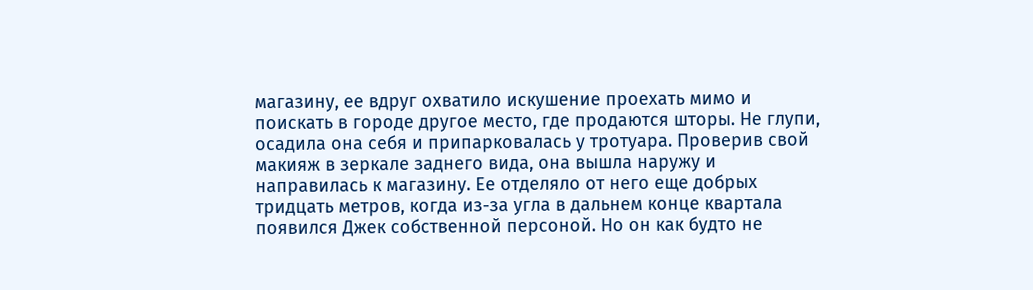магазину, ее вдруг охватило искушение проехать мимо и поискать в городе другое место, где продаются шторы. Не глупи, осадила она себя и припарковалась у тротуара. Проверив свой макияж в зеркале заднего вида, она вышла наружу и направилась к магазину. Ее отделяло от него еще добрых тридцать метров, когда из-за угла в дальнем конце квартала появился Джек собственной персоной. Но он как будто не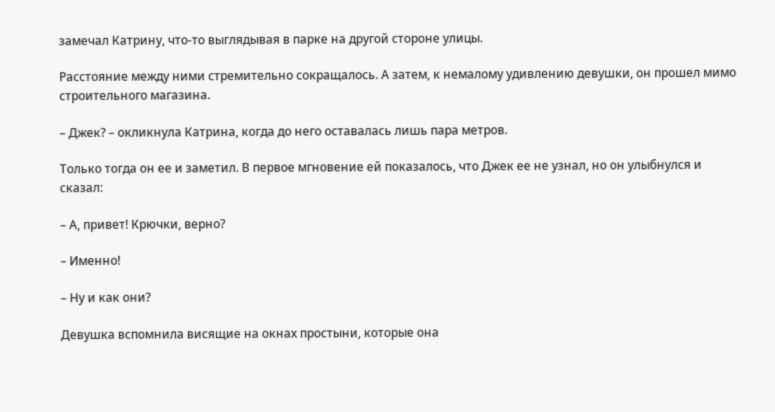замечал Катрину, что-то выглядывая в парке на другой стороне улицы.

Расстояние между ними стремительно сокращалось. А затем, к немалому удивлению девушки, он прошел мимо строительного магазина.

– Джек? – окликнула Катрина, когда до него оставалась лишь пара метров.

Только тогда он ее и заметил. В первое мгновение ей показалось, что Джек ее не узнал, но он улыбнулся и сказал:

– А, привет! Крючки, верно?

– Именно!

– Ну и как они?

Девушка вспомнила висящие на окнах простыни, которые она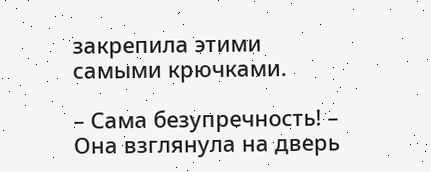закрепила этими самыми крючками.

– Сама безупречность! – Она взглянула на дверь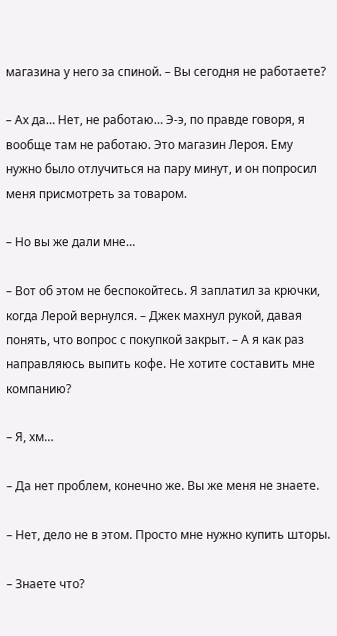магазина у него за спиной. – Вы сегодня не работаете?

– Ах да… Нет, не работаю… Э-э, по правде говоря, я вообще там не работаю. Это магазин Лероя. Ему нужно было отлучиться на пару минут, и он попросил меня присмотреть за товаром.

– Но вы же дали мне…

– Вот об этом не беспокойтесь. Я заплатил за крючки, когда Лерой вернулся. – Джек махнул рукой, давая понять, что вопрос с покупкой закрыт. – А я как раз направляюсь выпить кофе. Не хотите составить мне компанию?

– Я, хм…

– Да нет проблем, конечно же. Вы же меня не знаете.

– Нет, дело не в этом. Просто мне нужно купить шторы.

– Знаете что?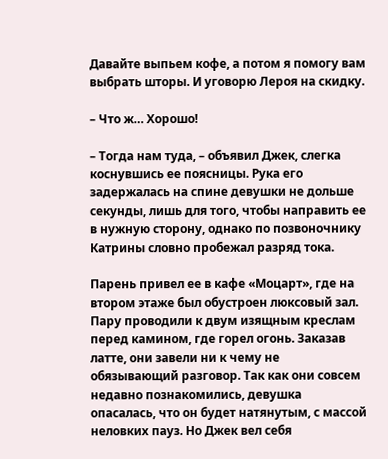Давайте выпьем кофе, а потом я помогу вам выбрать шторы. И уговорю Лероя на скидку.

– Что ж… Хорошо!

– Тогда нам туда, – объявил Джек, слегка коснувшись ее поясницы. Рука его задержалась на спине девушки не дольше секунды, лишь для того, чтобы направить ее в нужную сторону, однако по позвоночнику Катрины словно пробежал разряд тока.

Парень привел ее в кафе «Моцарт», где на втором этаже был обустроен люксовый зал. Пару проводили к двум изящным креслам перед камином, где горел огонь. Заказав латте, они завели ни к чему не обязывающий разговор. Так как они совсем недавно познакомились, девушка опасалась, что он будет натянутым, с массой неловких пауз. Но Джек вел себя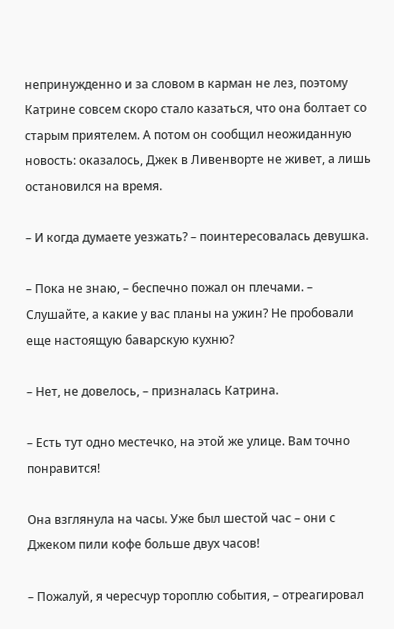непринужденно и за словом в карман не лез, поэтому Катрине совсем скоро стало казаться, что она болтает со старым приятелем. А потом он сообщил неожиданную новость: оказалось, Джек в Ливенворте не живет, а лишь остановился на время.

– И когда думаете уезжать? – поинтересовалась девушка.

– Пока не знаю, – беспечно пожал он плечами. – Слушайте, а какие у вас планы на ужин? Не пробовали еще настоящую баварскую кухню?

– Нет, не довелось, – призналась Катрина.

– Есть тут одно местечко, на этой же улице. Вам точно понравится!

Она взглянула на часы. Уже был шестой час – они с Джеком пили кофе больше двух часов!

– Пожалуй, я чересчур тороплю события, – отреагировал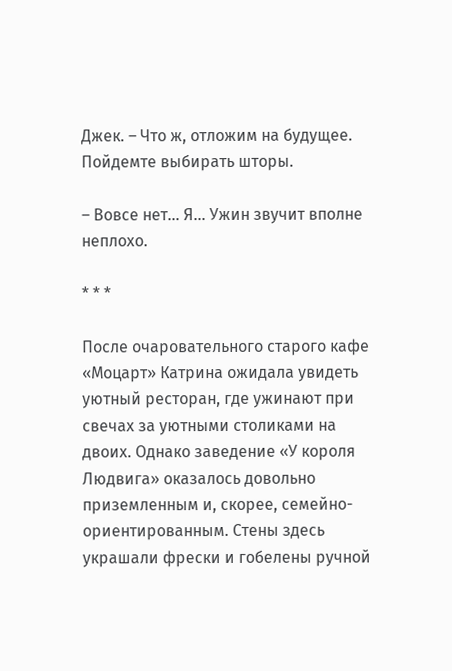Джек. – Что ж, отложим на будущее. Пойдемте выбирать шторы.

– Вовсе нет… Я… Ужин звучит вполне неплохо.

* * *

После очаровательного старого кафе «Моцарт» Катрина ожидала увидеть уютный ресторан, где ужинают при свечах за уютными столиками на двоих. Однако заведение «У короля Людвига» оказалось довольно приземленным и, скорее, семейно-ориентированным. Стены здесь украшали фрески и гобелены ручной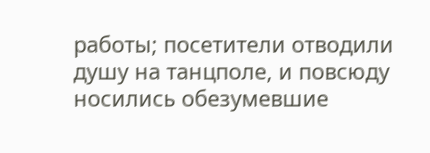работы; посетители отводили душу на танцполе, и повсюду носились обезумевшие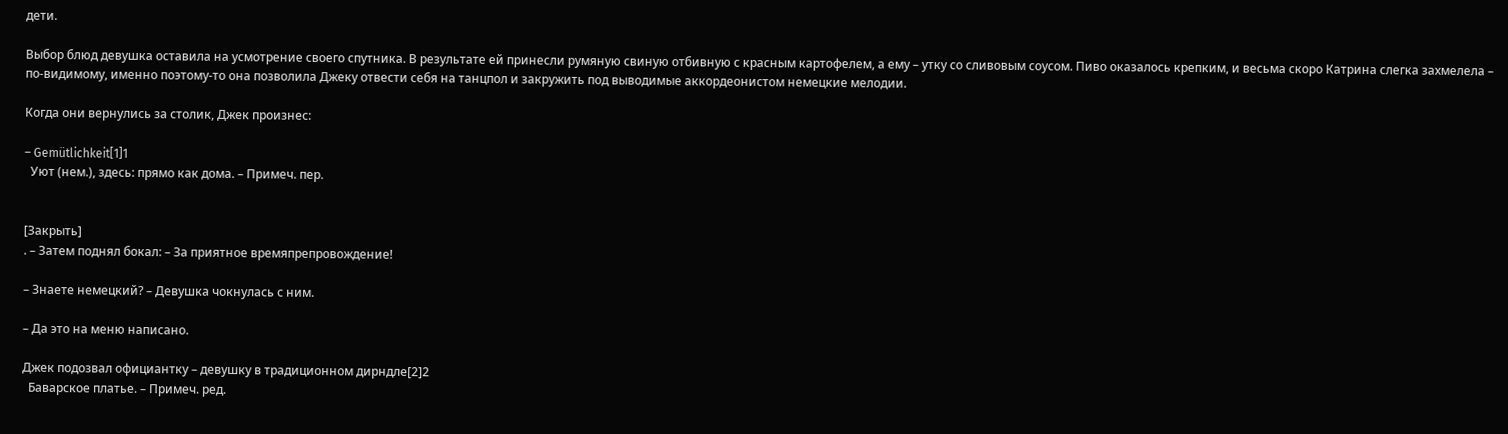дети.

Выбор блюд девушка оставила на усмотрение своего спутника. В результате ей принесли румяную свиную отбивную с красным картофелем, а ему – утку со сливовым соусом. Пиво оказалось крепким, и весьма скоро Катрина слегка захмелела – по-видимому, именно поэтому-то она позволила Джеку отвести себя на танцпол и закружить под выводимые аккордеонистом немецкие мелодии.

Когда они вернулись за столик, Джек произнес:

– Gemütlichkeit[1]1
  Уют (нем.), здесь: прямо как дома. – Примеч. пер.


[Закрыть]
. – Затем поднял бокал: – За приятное времяпрепровождение!

– Знаете немецкий? – Девушка чокнулась с ним.

– Да это на меню написано.

Джек подозвал официантку – девушку в традиционном дирндле[2]2
  Баварское платье. – Примеч. ред.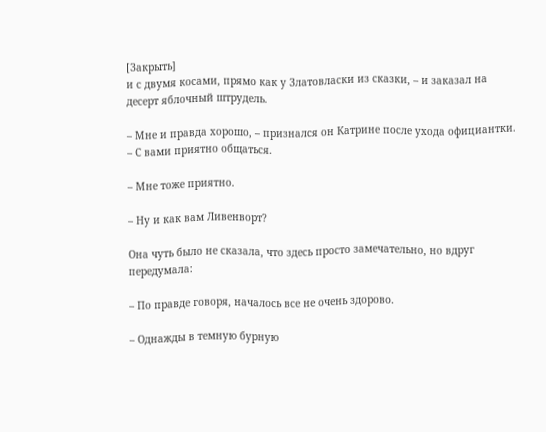[Закрыть]
и с двумя косами, прямо как у Златовласки из сказки, – и заказал на десерт яблочный штрудель.

– Мне и правда хорошо, – признался он Катрине после ухода официантки. – С вами приятно общаться.

– Мне тоже приятно.

– Ну и как вам Ливенворт?

Она чуть было не сказала, что здесь просто замечательно, но вдруг передумала:

– По правде говоря, началось все не очень здорово.

– Однажды в темную бурную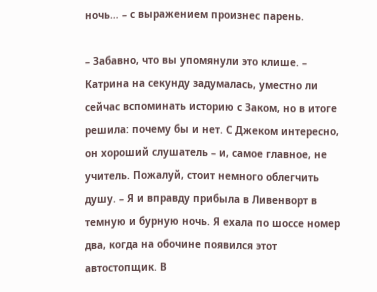ночь… – с выражением произнес парень.

– Забавно, что вы упомянули это клише. – Катрина на секунду задумалась, уместно ли сейчас вспоминать историю с Заком, но в итоге решила: почему бы и нет. С Джеком интересно, он хороший слушатель – и, самое главное, не учитель. Пожалуй, стоит немного облегчить душу. – Я и вправду прибыла в Ливенворт в темную и бурную ночь. Я ехала по шоссе номер два, когда на обочине появился этот автостопщик. В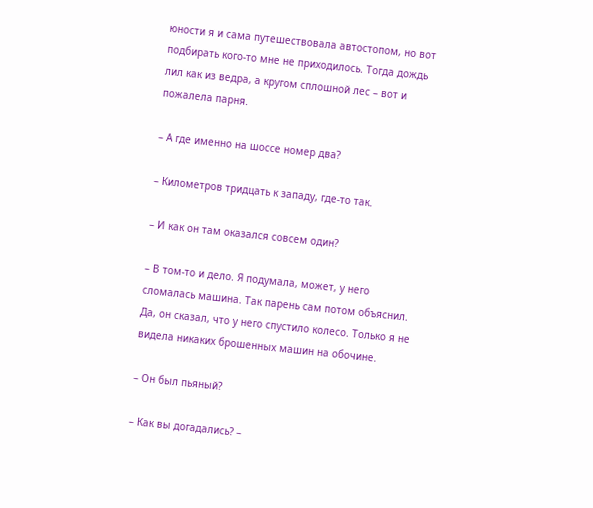юности я и сама путешествовала автостопом, но вот подбирать кого-то мне не приходилось. Тогда дождь лил как из ведра, а кругом сплошной лес – вот и пожалела парня.

– А где именно на шоссе номер два?

– Километров тридцать к западу, где-то так.

– И как он там оказался совсем один?

– В том-то и дело. Я подумала, может, у него сломалась машина. Так парень сам потом объяснил. Да, он сказал, что у него спустило колесо. Только я не видела никаких брошенных машин на обочине.

– Он был пьяный?

– Как вы догадались? –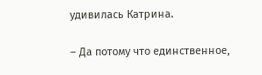удивилась Катрина.

– Да потому что единственное,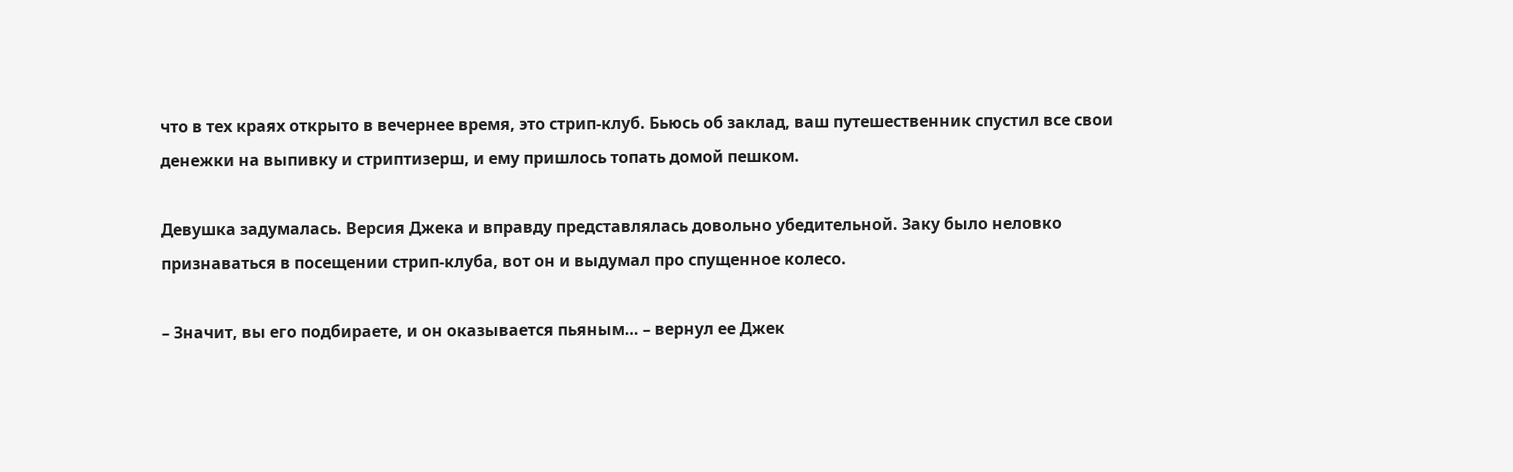что в тех краях открыто в вечернее время, это стрип-клуб. Бьюсь об заклад, ваш путешественник спустил все свои денежки на выпивку и стриптизерш, и ему пришлось топать домой пешком.

Девушка задумалась. Версия Джека и вправду представлялась довольно убедительной. Заку было неловко признаваться в посещении стрип-клуба, вот он и выдумал про спущенное колесо.

– Значит, вы его подбираете, и он оказывается пьяным… – вернул ее Джек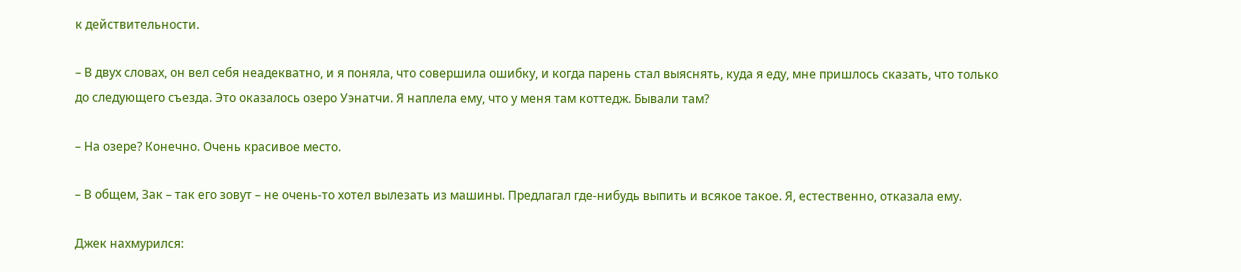к действительности.

– В двух словах, он вел себя неадекватно, и я поняла, что совершила ошибку, и когда парень стал выяснять, куда я еду, мне пришлось сказать, что только до следующего съезда. Это оказалось озеро Уэнатчи. Я наплела ему, что у меня там коттедж. Бывали там?

– На озере? Конечно. Очень красивое место.

– В общем, Зак – так его зовут – не очень-то хотел вылезать из машины. Предлагал где-нибудь выпить и всякое такое. Я, естественно, отказала ему.

Джек нахмурился: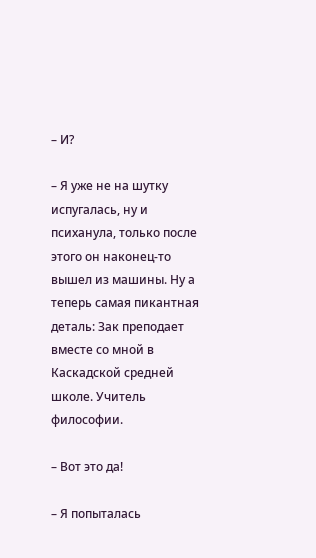– И?

– Я уже не на шутку испугалась, ну и психанула, только после этого он наконец-то вышел из машины. Ну а теперь самая пикантная деталь: Зак преподает вместе со мной в Каскадской средней школе. Учитель философии.

– Вот это да!

– Я попыталась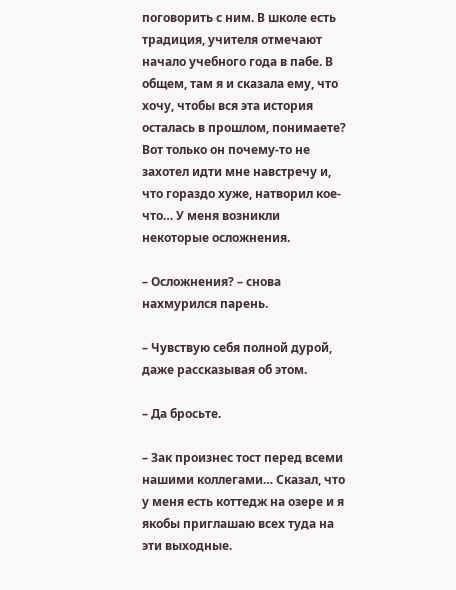поговорить с ним. В школе есть традиция, учителя отмечают начало учебного года в пабе. В общем, там я и сказала ему, что хочу, чтобы вся эта история осталась в прошлом, понимаете? Вот только он почему-то не захотел идти мне навстречу и, что гораздо хуже, натворил кое-что… У меня возникли некоторые осложнения.

– Осложнения? – снова нахмурился парень.

– Чувствую себя полной дурой, даже рассказывая об этом.

– Да бросьте.

– Зак произнес тост перед всеми нашими коллегами… Сказал, что у меня есть коттедж на озере и я якобы приглашаю всех туда на эти выходные.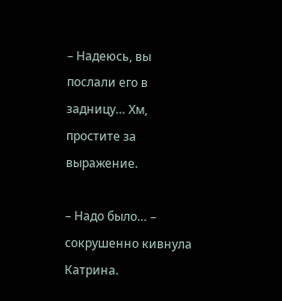– Надеюсь, вы послали его в задницу… Хм, простите за выражение.

– Надо было… – сокрушенно кивнула Катрина.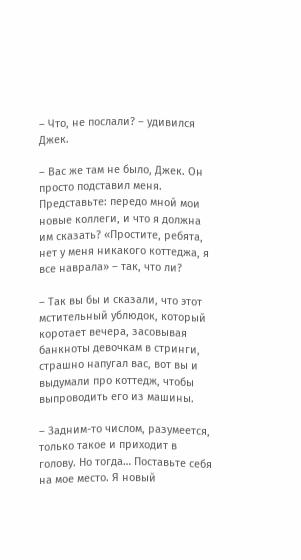– Что, не послали? – удивился Джек.

– Вас же там не было, Джек. Он просто подставил меня. Представьте: передо мной мои новые коллеги, и что я должна им сказать? «Простите, ребята, нет у меня никакого коттеджа, я все наврала» – так, что ли?

– Так вы бы и сказали, что этот мстительный ублюдок, который коротает вечера, засовывая банкноты девочкам в стринги, страшно напугал вас, вот вы и выдумали про коттедж, чтобы выпроводить его из машины.

– Задним-то числом, разумеется, только такое и приходит в голову. Но тогда… Поставьте себя на мое место. Я новый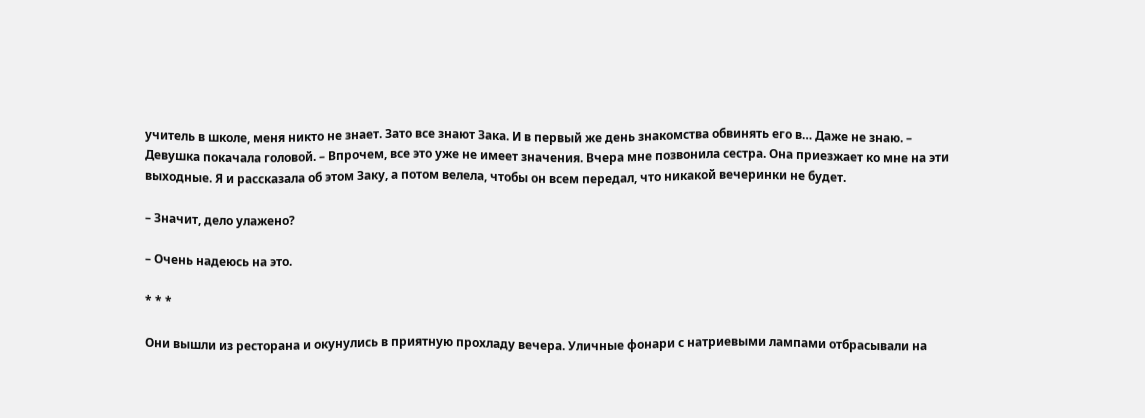учитель в школе, меня никто не знает. Зато все знают Зака. И в первый же день знакомства обвинять его в… Даже не знаю. – Девушка покачала головой. – Впрочем, все это уже не имеет значения. Вчера мне позвонила сестра. Она приезжает ко мне на эти выходные. Я и рассказала об этом Заку, а потом велела, чтобы он всем передал, что никакой вечеринки не будет.

– Значит, дело улажено?

– Очень надеюсь на это.

* * *

Они вышли из ресторана и окунулись в приятную прохладу вечера. Уличные фонари с натриевыми лампами отбрасывали на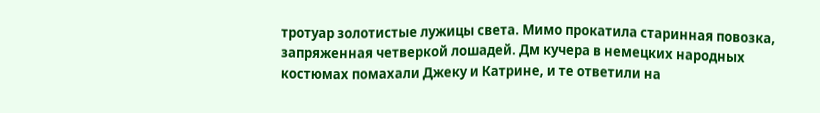тротуар золотистые лужицы света. Мимо прокатила старинная повозка, запряженная четверкой лошадей. Дм кучера в немецких народных костюмах помахали Джеку и Катрине, и те ответили на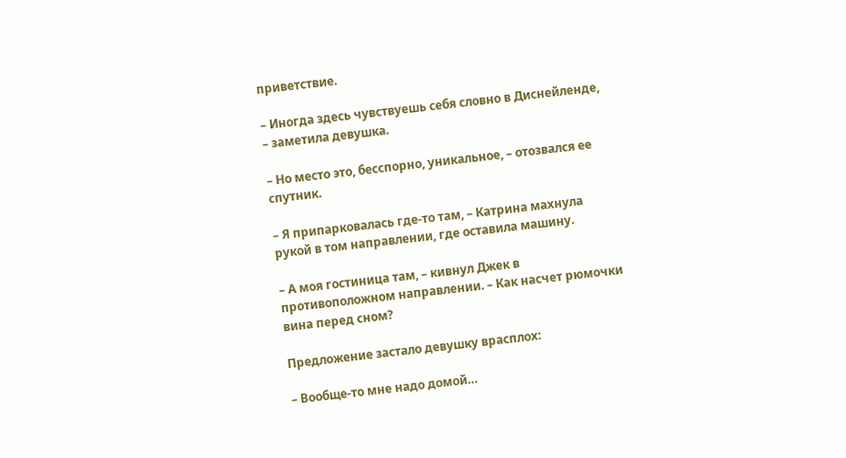приветствие.

– Иногда здесь чувствуешь себя словно в Диснейленде, – заметила девушка.

– Но место это, бесспорно, уникальное, – отозвался ее спутник.

– Я припарковалась где-то там, – Катрина махнула рукой в том направлении, где оставила машину.

– А моя гостиница там, – кивнул Джек в противоположном направлении. – Как насчет рюмочки вина перед сном?

Предложение застало девушку врасплох:

– Вообще-то мне надо домой…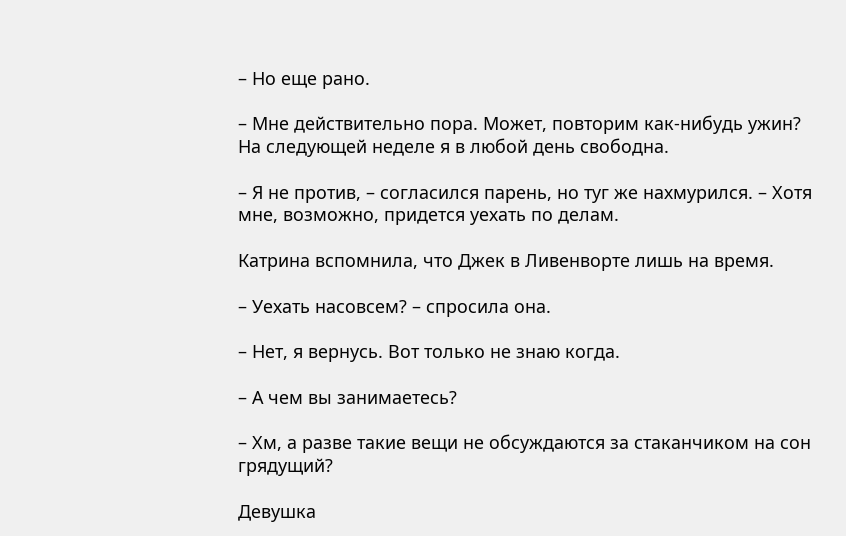– Но еще рано.

– Мне действительно пора. Может, повторим как-нибудь ужин? На следующей неделе я в любой день свободна.

– Я не против, – согласился парень, но туг же нахмурился. – Хотя мне, возможно, придется уехать по делам.

Катрина вспомнила, что Джек в Ливенворте лишь на время.

– Уехать насовсем? – спросила она.

– Нет, я вернусь. Вот только не знаю когда.

– А чем вы занимаетесь?

– Хм, а разве такие вещи не обсуждаются за стаканчиком на сон грядущий?

Девушка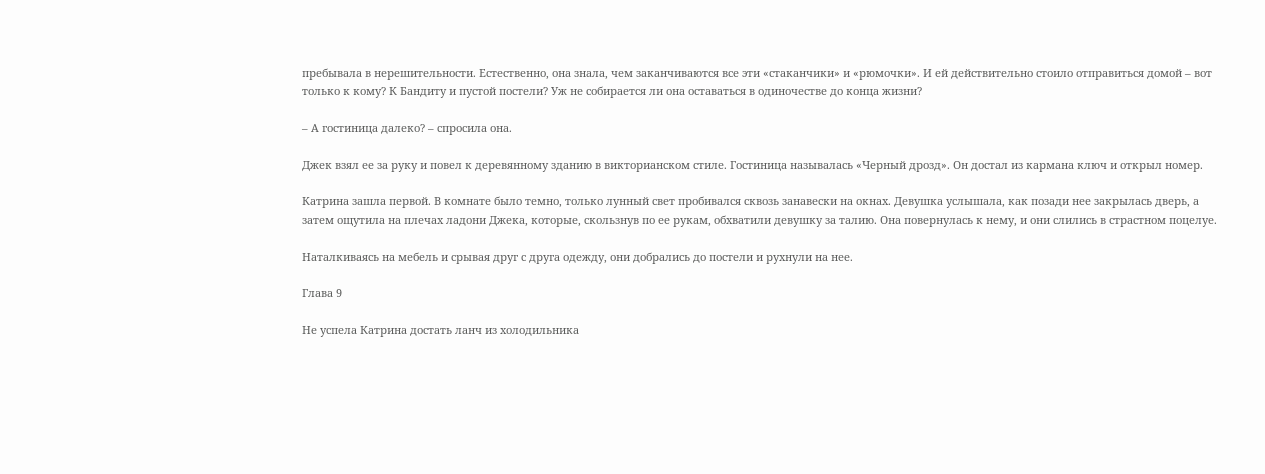пребывала в нерешительности. Естественно, она знала, чем заканчиваются все эти «стаканчики» и «рюмочки». И ей действительно стоило отправиться домой – вот только к кому? К Бандиту и пустой постели? Уж не собирается ли она оставаться в одиночестве до конца жизни?

– А гостиница далеко? – спросила она.

Джек взял ее за руку и повел к деревянному зданию в викторианском стиле. Гостиница называлась «Черный дрозд». Он достал из кармана ключ и открыл номер.

Катрина зашла первой. В комнате было темно, только лунный свет пробивался сквозь занавески на окнах. Девушка услышала, как позади нее закрылась дверь, а затем ощутила на плечах ладони Джека, которые, скользнув по ее рукам, обхватили девушку за талию. Она повернулась к нему, и они слились в страстном поцелуе.

Наталкиваясь на мебель и срывая друг с друга одежду, они добрались до постели и рухнули на нее.

Глава 9

Не успела Катрина достать ланч из холодильника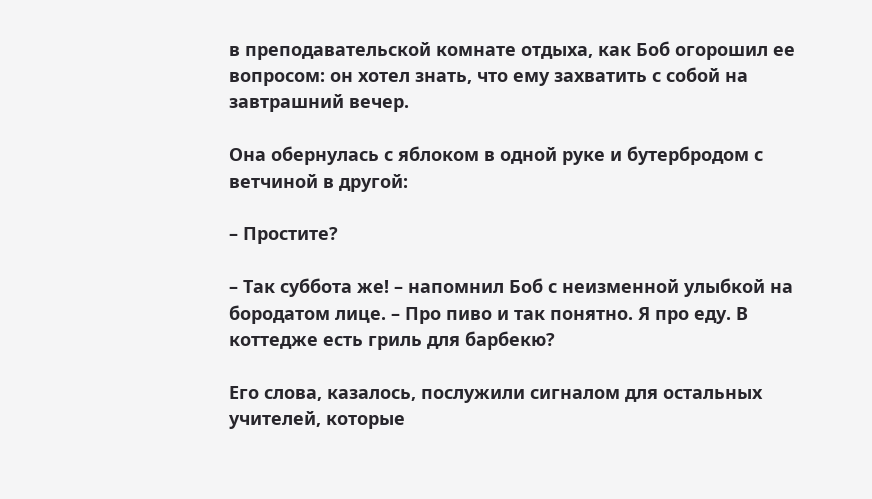в преподавательской комнате отдыха, как Боб огорошил ее вопросом: он хотел знать, что ему захватить с собой на завтрашний вечер.

Она обернулась с яблоком в одной руке и бутербродом с ветчиной в другой:

– Простите?

– Так суббота же! – напомнил Боб с неизменной улыбкой на бородатом лице. – Про пиво и так понятно. Я про еду. В коттедже есть гриль для барбекю?

Его слова, казалось, послужили сигналом для остальных учителей, которые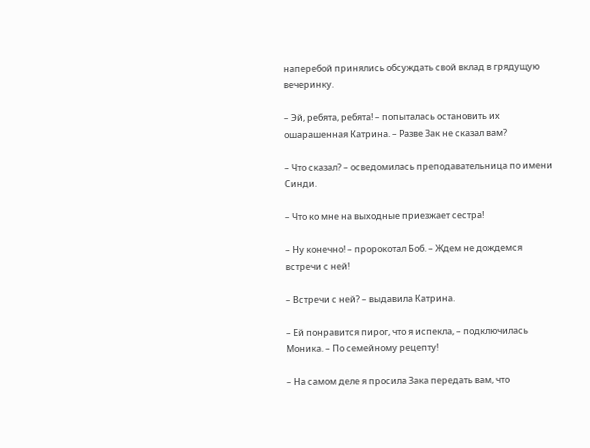наперебой принялись обсуждать свой вклад в грядущую вечеринку.

– Эй, ребята, ребята! – попыталась остановить их ошарашенная Катрина. – Разве Зак не сказал вам?

– Что сказал? – осведомилась преподавательница по имени Синди.

– Что ко мне на выходные приезжает сестра!

– Ну конечно! – пророкотал Боб. – Ждем не дождемся встречи с ней!

– Встречи с ней? – выдавила Катрина.

– Ей понравится пирог, что я испекла, – подключилась Моника. – По семейному рецепту!

– На самом деле я просила Зака передать вам, что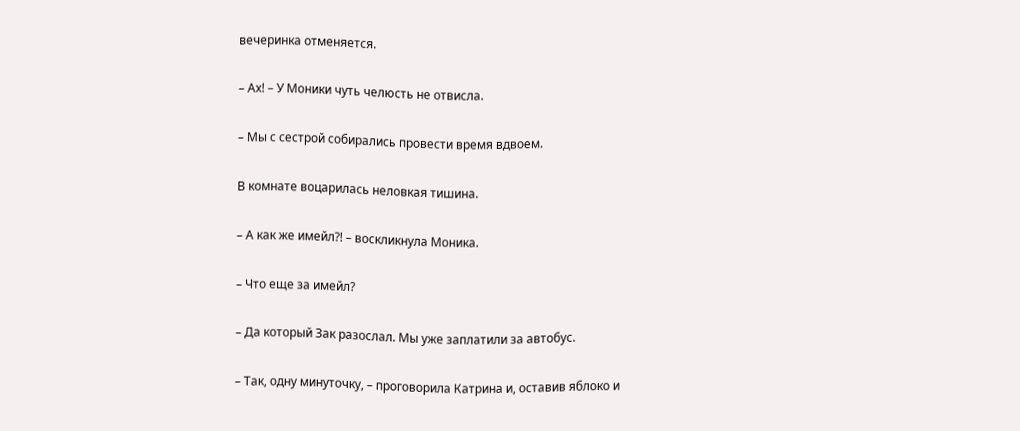вечеринка отменяется.

– Ах! – У Моники чуть челюсть не отвисла.

– Мы с сестрой собирались провести время вдвоем.

В комнате воцарилась неловкая тишина.

– А как же имейл?! – воскликнула Моника.

– Что еще за имейл?

– Да который Зак разослал. Мы уже заплатили за автобус.

– Так, одну минуточку, – проговорила Катрина и, оставив яблоко и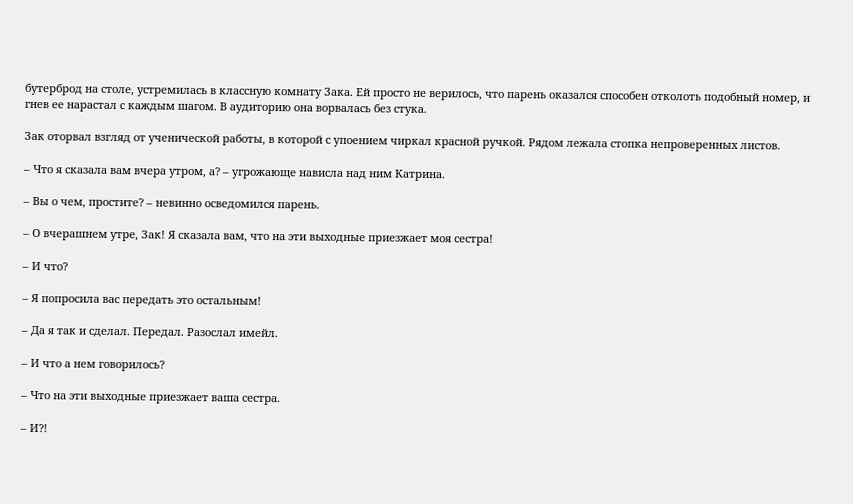бутерброд на столе, устремилась в классную комнату Зака. Ей просто не верилось, что парень оказался способен отколоть подобный номер, и гнев ее нарастал с каждым шагом. В аудиторию она ворвалась без стука.

Зак оторвал взгляд от ученической работы, в которой с упоением чиркал красной ручкой. Рядом лежала стопка непроверенных листов.

– Что я сказала вам вчера утром, а? – угрожающе нависла над ним Катрина.

– Вы о чем, простите? – невинно осведомился парень.

– О вчерашнем утре, Зак! Я сказала вам, что на эти выходные приезжает моя сестра!

– И что?

– Я попросила вас передать это остальным!

– Да я так и сделал. Передал. Разослал имейл.

– И что а нем говорилось?

– Что на эти выходные приезжает ваша сестра.

– И?!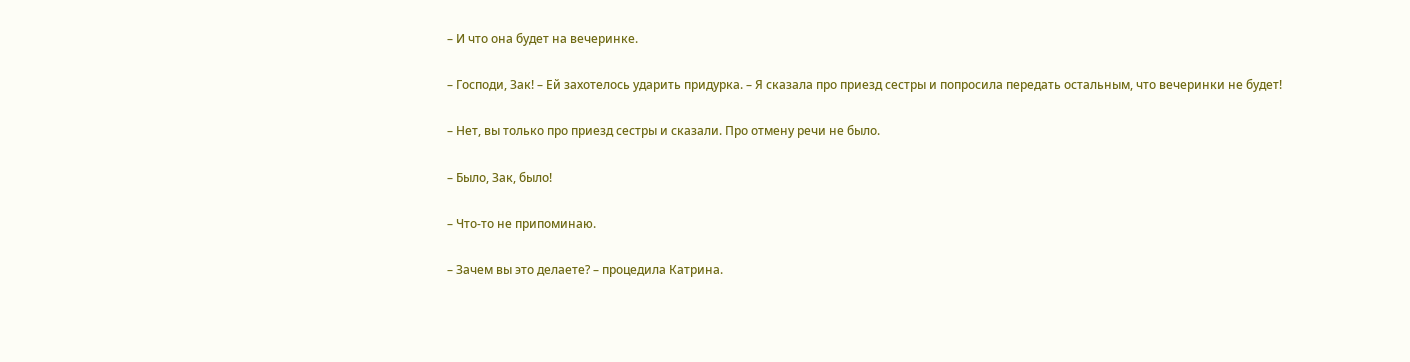– И что она будет на вечеринке.

– Господи, Зак! – Ей захотелось ударить придурка. – Я сказала про приезд сестры и попросила передать остальным, что вечеринки не будет!

– Нет, вы только про приезд сестры и сказали. Про отмену речи не было.

– Было, Зак, было!

– Что-то не припоминаю.

– Зачем вы это делаете? – процедила Катрина.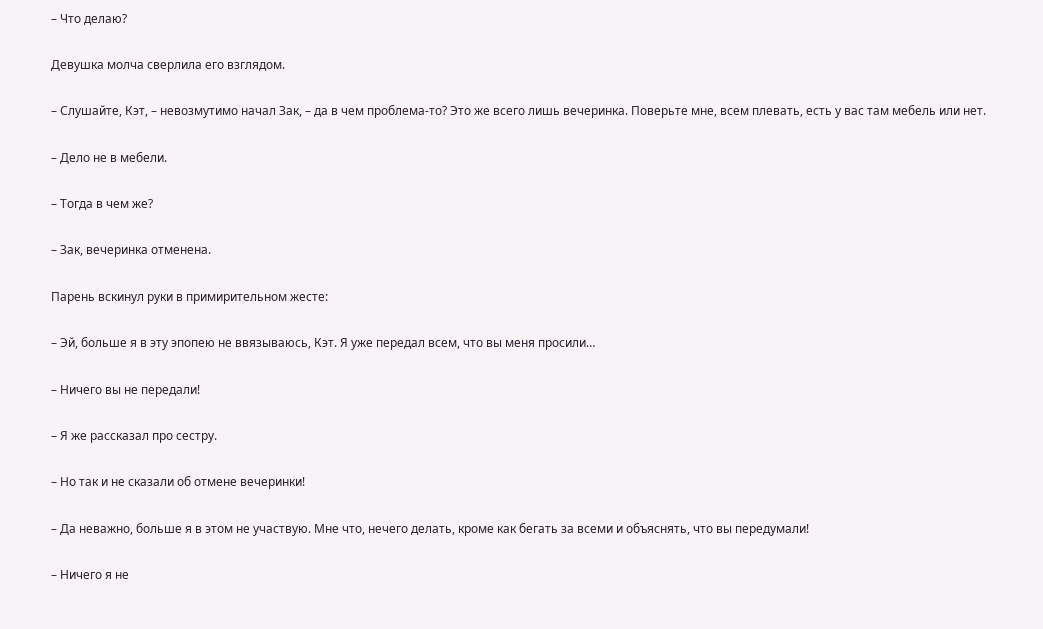– Что делаю?

Девушка молча сверлила его взглядом.

– Слушайте, Кэт, – невозмутимо начал Зак, – да в чем проблема-то? Это же всего лишь вечеринка. Поверьте мне, всем плевать, есть у вас там мебель или нет.

– Дело не в мебели.

– Тогда в чем же?

– Зак, вечеринка отменена.

Парень вскинул руки в примирительном жесте:

– Эй, больше я в эту эпопею не ввязываюсь, Кэт. Я уже передал всем, что вы меня просили…

– Ничего вы не передали!

– Я же рассказал про сестру.

– Но так и не сказали об отмене вечеринки!

– Да неважно, больше я в этом не участвую. Мне что, нечего делать, кроме как бегать за всеми и объяснять, что вы передумали!

– Ничего я не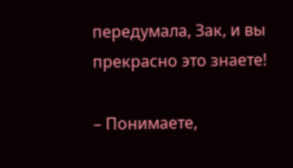передумала, Зак, и вы прекрасно это знаете!

– Понимаете,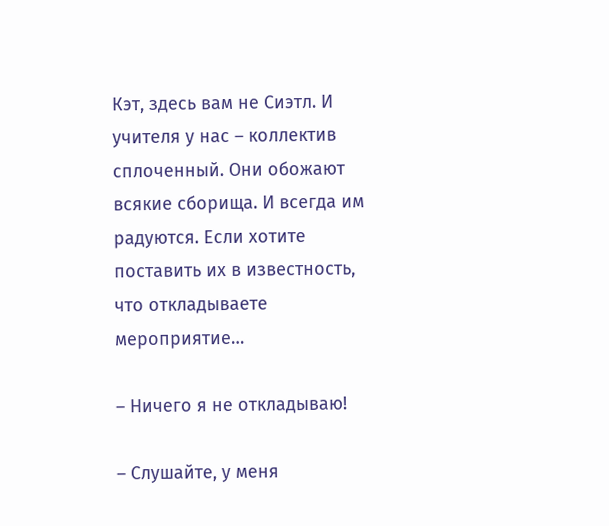Кэт, здесь вам не Сиэтл. И учителя у нас – коллектив сплоченный. Они обожают всякие сборища. И всегда им радуются. Если хотите поставить их в известность, что откладываете мероприятие…

– Ничего я не откладываю!

– Слушайте, у меня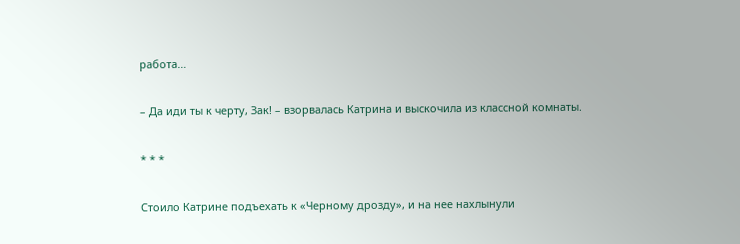работа…

– Да иди ты к черту, Зак! – взорвалась Катрина и выскочила из классной комнаты.

* * *

Стоило Катрине подъехать к «Черному дрозду», и на нее нахлынули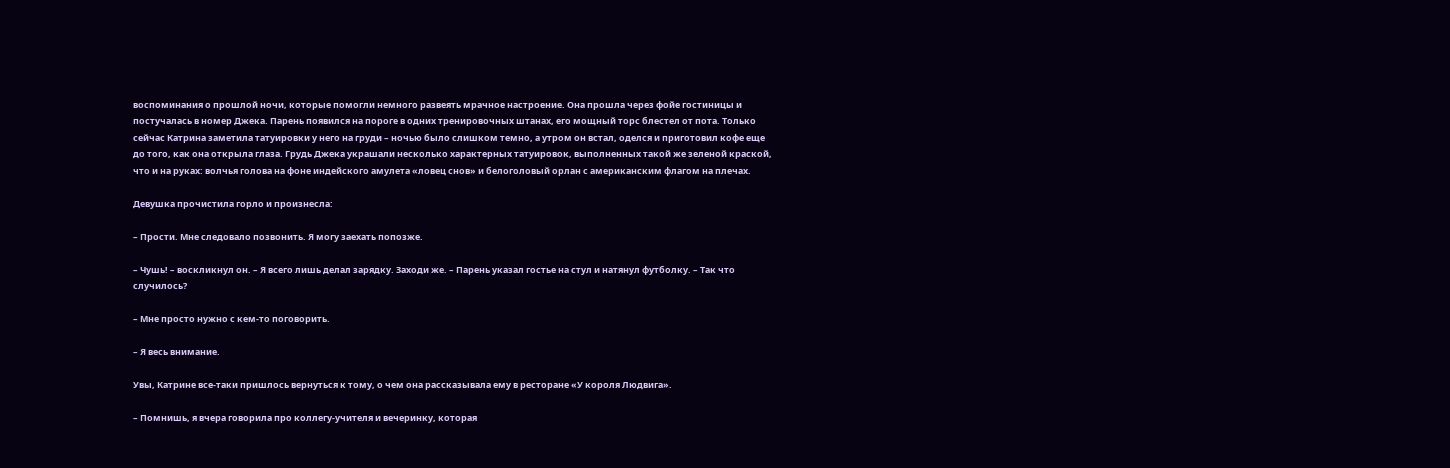воспоминания о прошлой ночи, которые помогли немного развеять мрачное настроение. Она прошла через фойе гостиницы и постучалась в номер Джека. Парень появился на пороге в одних тренировочных штанах, его мощный торс блестел от пота. Только сейчас Катрина заметила татуировки у него на груди – ночью было слишком темно, а утром он встал, оделся и приготовил кофе еще до того, как она открыла глаза. Грудь Джека украшали несколько характерных татуировок, выполненных такой же зеленой краской, что и на руках: волчья голова на фоне индейского амулета «ловец снов» и белоголовый орлан с американским флагом на плечах.

Девушка прочистила горло и произнесла:

– Прости. Мне следовало позвонить. Я могу заехать попозже.

– Чушь! – воскликнул он. – Я всего лишь делал зарядку. Заходи же. – Парень указал гостье на стул и натянул футболку. – Так что случилось?

– Мне просто нужно с кем-то поговорить.

– Я весь внимание.

Увы, Катрине все-таки пришлось вернуться к тому, о чем она рассказывала ему в ресторане «У короля Людвига».

– Помнишь, я вчера говорила про коллегу-учителя и вечеринку, которая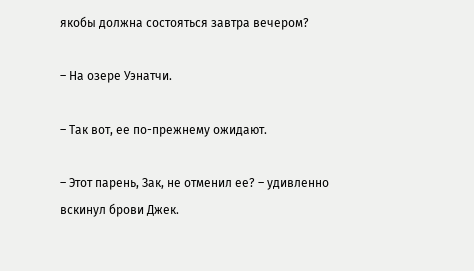якобы должна состояться завтра вечером?

– На озере Уэнатчи.

– Так вот, ее по-прежнему ожидают.

– Этот парень, Зак, не отменил ее? – удивленно вскинул брови Джек.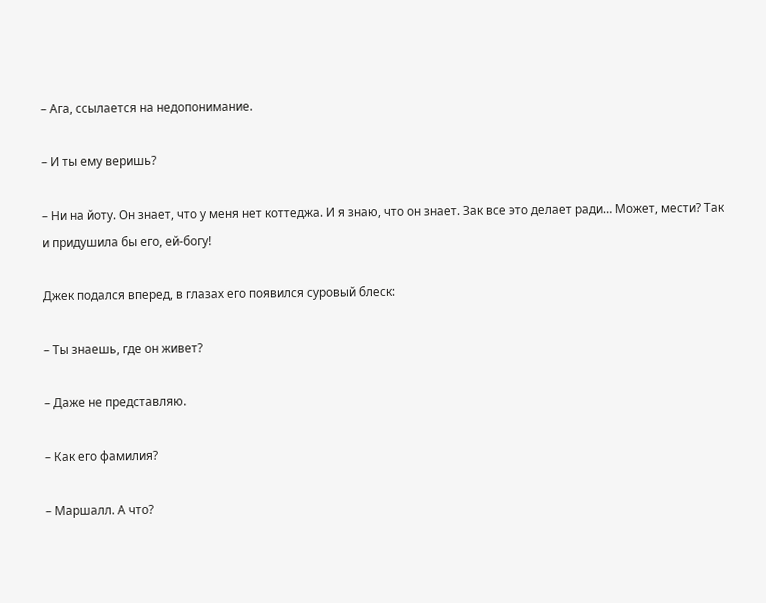– Ага, ссылается на недопонимание.

– И ты ему веришь?

– Ни на йоту. Он знает, что у меня нет коттеджа. И я знаю, что он знает. Зак все это делает ради… Может, мести? Так и придушила бы его, ей-богу!

Джек подался вперед, в глазах его появился суровый блеск:

– Ты знаешь, где он живет?

– Даже не представляю.

– Как его фамилия?

– Маршалл. А что?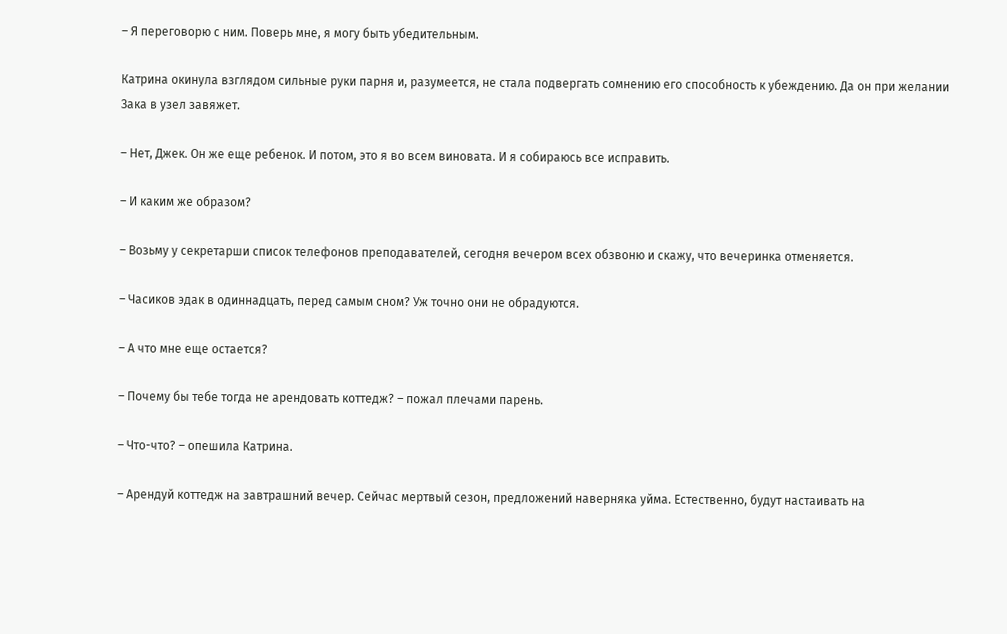– Я переговорю с ним. Поверь мне, я могу быть убедительным.

Катрина окинула взглядом сильные руки парня и, разумеется, не стала подвергать сомнению его способность к убеждению. Да он при желании Зака в узел завяжет.

– Нет, Джек. Он же еще ребенок. И потом, это я во всем виновата. И я собираюсь все исправить.

– И каким же образом?

– Возьму у секретарши список телефонов преподавателей, сегодня вечером всех обзвоню и скажу, что вечеринка отменяется.

– Часиков эдак в одиннадцать, перед самым сном? Уж точно они не обрадуются.

– А что мне еще остается?

– Почему бы тебе тогда не арендовать коттедж? – пожал плечами парень.

– Что-что? – опешила Катрина.

– Арендуй коттедж на завтрашний вечер. Сейчас мертвый сезон, предложений наверняка уйма. Естественно, будут настаивать на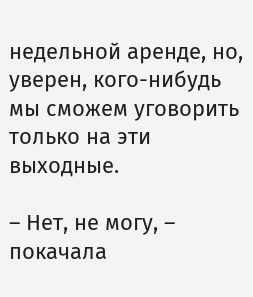недельной аренде, но, уверен, кого-нибудь мы сможем уговорить только на эти выходные.

– Нет, не могу, – покачала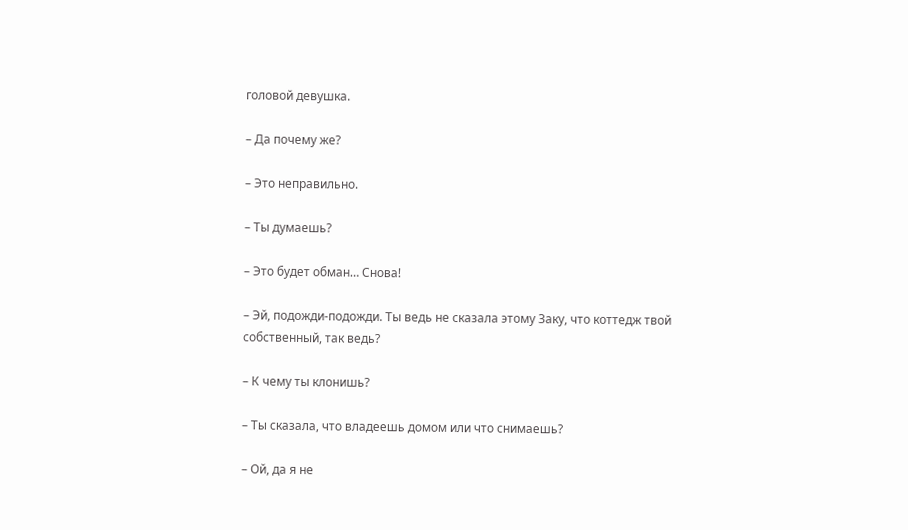головой девушка.

– Да почему же?

– Это неправильно.

– Ты думаешь?

– Это будет обман… Снова!

– Эй, подожди-подожди. Ты ведь не сказала этому Заку, что коттедж твой собственный, так ведь?

– К чему ты клонишь?

– Ты сказала, что владеешь домом или что снимаешь?

– Ой, да я не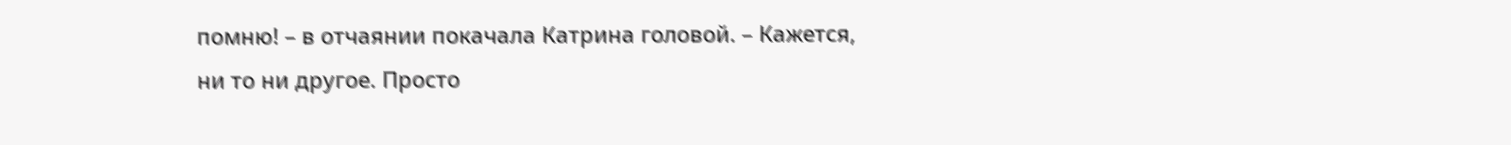помню! – в отчаянии покачала Катрина головой. – Кажется, ни то ни другое. Просто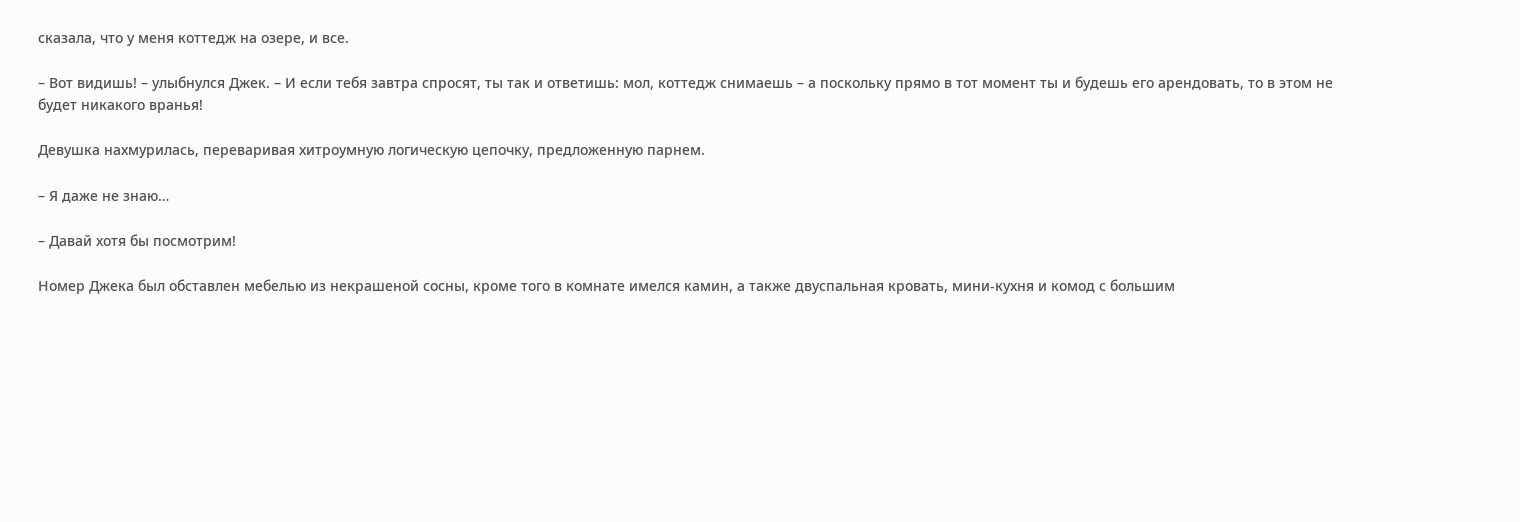сказала, что у меня коттедж на озере, и все.

– Вот видишь! – улыбнулся Джек. – И если тебя завтра спросят, ты так и ответишь: мол, коттедж снимаешь – а поскольку прямо в тот момент ты и будешь его арендовать, то в этом не будет никакого вранья!

Девушка нахмурилась, переваривая хитроумную логическую цепочку, предложенную парнем.

– Я даже не знаю…

– Давай хотя бы посмотрим!

Номер Джека был обставлен мебелью из некрашеной сосны, кроме того в комнате имелся камин, а также двуспальная кровать, мини-кухня и комод с большим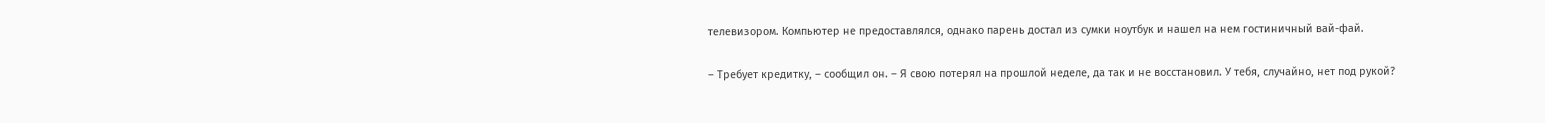телевизором. Компьютер не предоставлялся, однако парень достал из сумки ноутбук и нашел на нем гостиничный вай-фай.

– Требует кредитку, – сообщил он. – Я свою потерял на прошлой неделе, да так и не восстановил. У тебя, случайно, нет под рукой?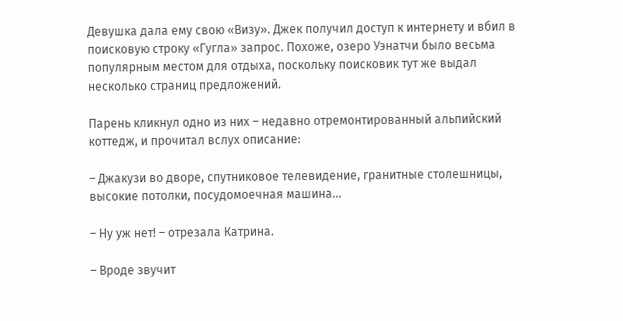Девушка дала ему свою «Визу». Джек получил доступ к интернету и вбил в поисковую строку «Гугла» запрос. Похоже, озеро Уэнатчи было весьма популярным местом для отдыха, поскольку поисковик тут же выдал несколько страниц предложений.

Парень кликнул одно из них – недавно отремонтированный альпийский коттедж, и прочитал вслух описание:

– Джакузи во дворе, спутниковое телевидение, гранитные столешницы, высокие потолки, посудомоечная машина…

– Ну уж нет! – отрезала Катрина.

– Вроде звучит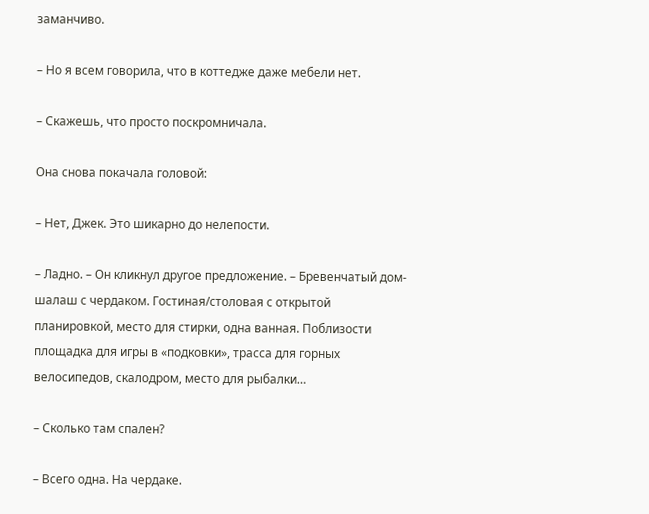заманчиво.

– Но я всем говорила, что в коттедже даже мебели нет.

– Скажешь, что просто поскромничала.

Она снова покачала головой:

– Нет, Джек. Это шикарно до нелепости.

– Ладно. – Он кликнул другое предложение. – Бревенчатый дом-шалаш с чердаком. Гостиная/столовая с открытой планировкой, место для стирки, одна ванная. Поблизости площадка для игры в «подковки», трасса для горных велосипедов, скалодром, место для рыбалки…

– Сколько там спален?

– Всего одна. На чердаке.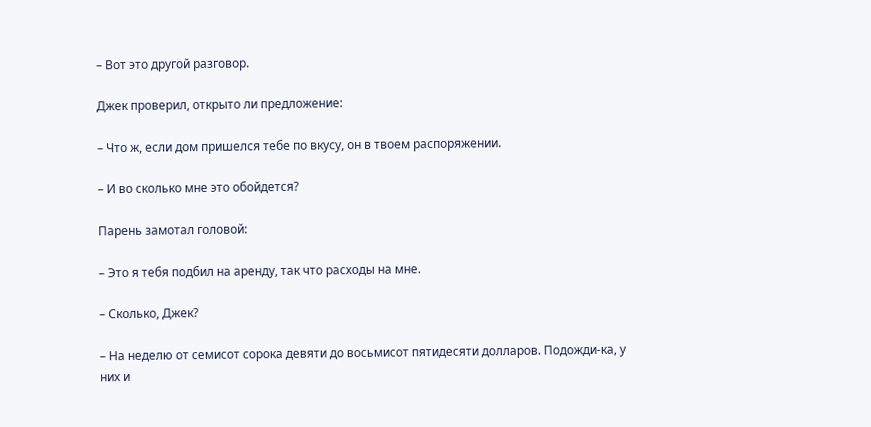– Вот это другой разговор.

Джек проверил, открыто ли предложение:

– Что ж, если дом пришелся тебе по вкусу, он в твоем распоряжении.

– И во сколько мне это обойдется?

Парень замотал головой:

– Это я тебя подбил на аренду, так что расходы на мне.

– Сколько, Джек?

– На неделю от семисот сорока девяти до восьмисот пятидесяти долларов. Подожди-ка, у них и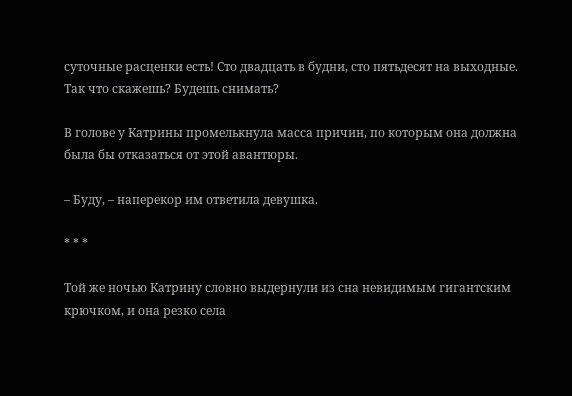суточные расценки есть! Сто двадцать в будни, сто пятьдесят на выходные. Так что скажешь? Будешь снимать?

В голове у Катрины промелькнула масса причин, по которым она должна была бы отказаться от этой авантюры.

– Буду, – наперекор им ответила девушка.

* * *

Той же ночью Катрину словно выдернули из сна невидимым гигантским крючком, и она резко села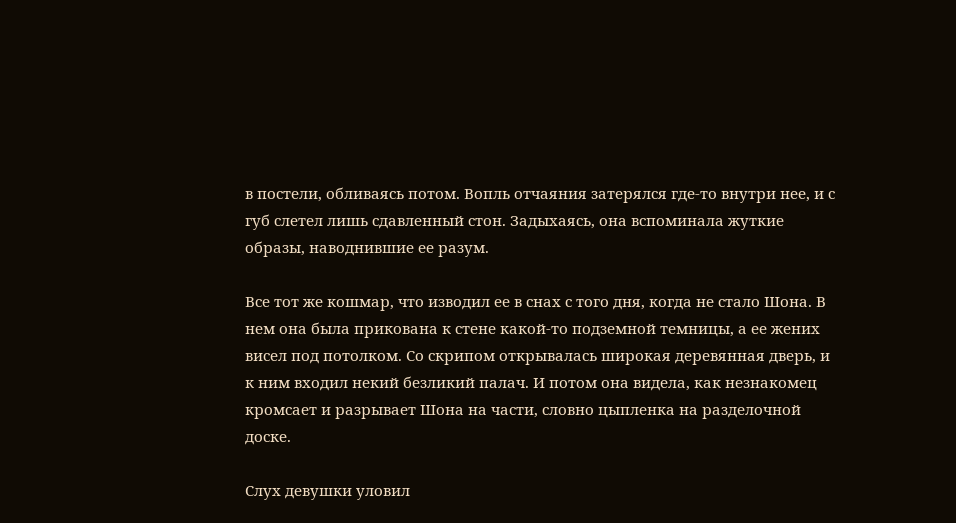в постели, обливаясь потом. Вопль отчаяния затерялся где-то внутри нее, и с губ слетел лишь сдавленный стон. Задыхаясь, она вспоминала жуткие образы, наводнившие ее разум.

Все тот же кошмар, что изводил ее в снах с того дня, когда не стало Шона. В нем она была прикована к стене какой-то подземной темницы, а ее жених висел под потолком. Со скрипом открывалась широкая деревянная дверь, и к ним входил некий безликий палач. И потом она видела, как незнакомец кромсает и разрывает Шона на части, словно цыпленка на разделочной доске.

Слух девушки уловил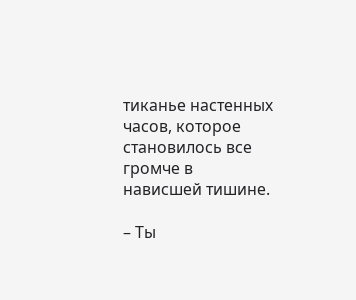тиканье настенных часов, которое становилось все громче в нависшей тишине.

– Ты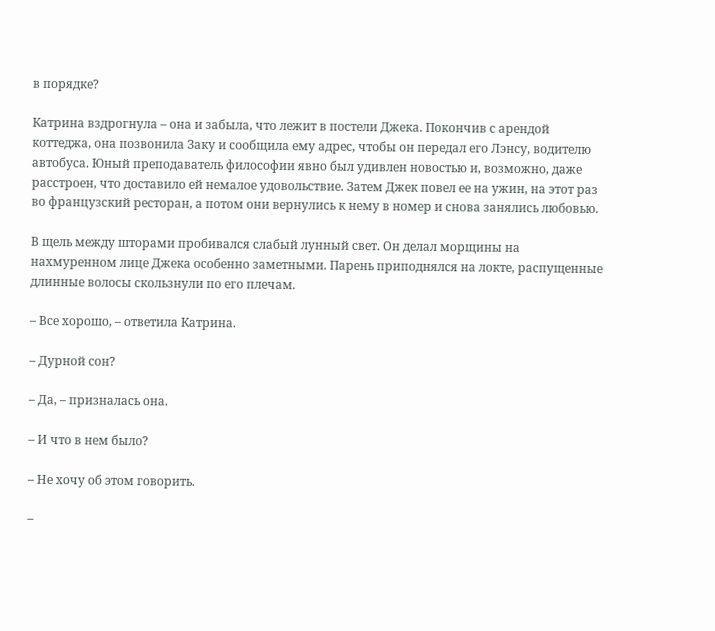в порядке?

Катрина вздрогнула – она и забыла, что лежит в постели Джека. Покончив с арендой коттеджа, она позвонила Заку и сообщила ему адрес, чтобы он передал его Лэнсу, водителю автобуса. Юный преподаватель философии явно был удивлен новостью и, возможно, даже расстроен, что доставило ей немалое удовольствие. Затем Джек повел ее на ужин, на этот раз во французский ресторан, а потом они вернулись к нему в номер и снова занялись любовью.

В щель между шторами пробивался слабый лунный свет. Он делал морщины на нахмуренном лице Джека особенно заметными. Парень приподнялся на локте, распущенные длинные волосы скользнули по его плечам.

– Все хорошо, – ответила Катрина.

– Дурной сон?

– Да, – призналась она.

– И что в нем было?

– Не хочу об этом говорить.

–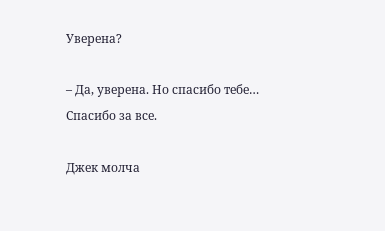Уверена?

– Да, уверена. Но спасибо тебе… Спасибо за все.

Джек молча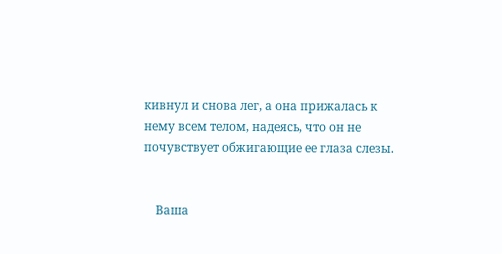кивнул и снова лег, а она прижалась к нему всем телом, надеясь, что он не почувствует обжигающие ее глаза слезы.


    Ваша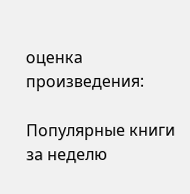оценка произведения:

Популярные книги за неделю